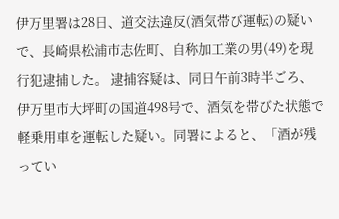伊万里署は28日、道交法違反(酒気帯び運転)の疑いで、長崎県松浦市志佐町、自称加工業の男(49)を現行犯逮捕した。 逮捕容疑は、同日午前3時半ごろ、伊万里市大坪町の国道498号で、酒気を帯びた状態で軽乗用車を運転した疑い。同署によると、「酒が残ってい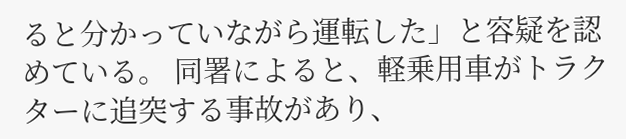ると分かっていながら運転した」と容疑を認めている。 同署によると、軽乗用車がトラクターに追突する事故があり、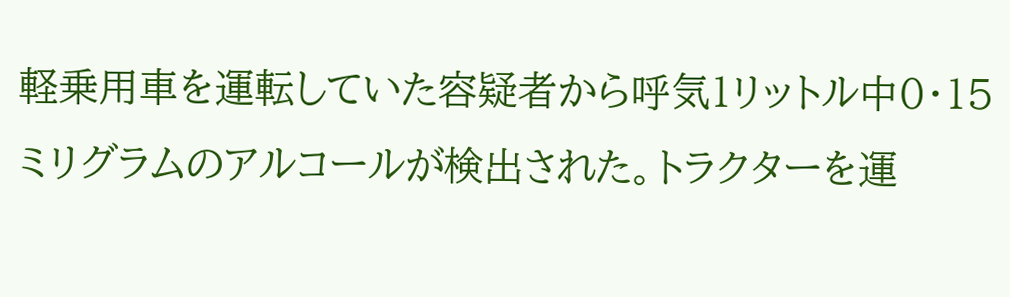軽乗用車を運転していた容疑者から呼気1リットル中0・15ミリグラムのアルコールが検出された。トラクターを運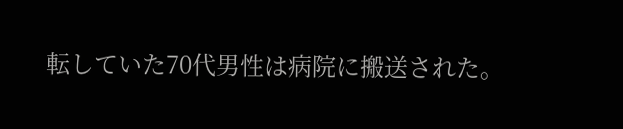転していた70代男性は病院に搬送された。